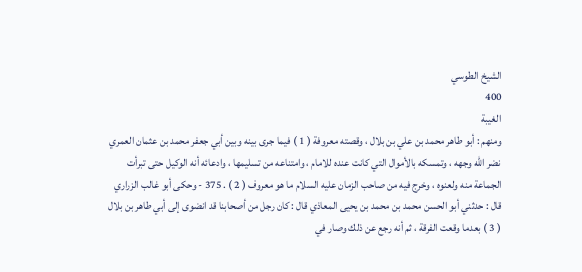الشيخ الطوسي
400
الغيبة
ومنهم : أبو طاهر محمد بن علي بن بلال ، وقصته معروفة ( 1 ) فيما جرى بينه وبين أبي جعفر محمد بن عثمان العمري نضر الله وجهه ، وتمسكه بالأموال التي كانت عنده للامام ، وامتناعه من تسليمها ، وادعائه أنه الوكيل حتى تبرأت الجماعة منه ولعنوه ، وخرج فيه من صاحب الزمان عليه السلام ما هو معروف ( 2 ) . 375 - وحكى أبو غالب الزراري قال : حدثني أبو الحسن محمد بن محمد بن يحيى المعاذي قال : كان رجل من أصحابنا قد انضوى إلى أبي طاهر بن بلال ( 3 ) بعدما وقعت الفرقة ، ثم أنه رجع عن ذلك وصار في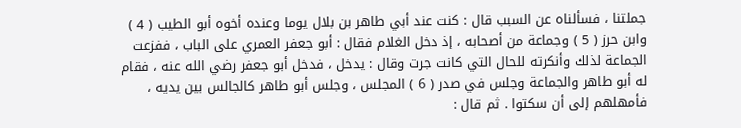جملتنا ، فسألناه عن السبب قال : كنت عند أبي طاهر بن بلال يوما وعنده أخوه أبو الطيب ( 4 ) وابن حرز ( 5 ) وجماعة من أصحابه ، إذ دخل الغلام فقال : أبو جعفر العمري على الباب ، ففزعت الجماعة لذلك وأنكرته للحال التي كانت جرت وقال : يدخل ، فدخل أبو جعفر رضي الله عنه ، فقام له أبو طاهر والجماعة وجلس في صدر ( 6 ) المجلس ، وجلس أبو طاهر كالجالس بين يديه ، فأمهلهم إلى أن سكتوا . ثم قال :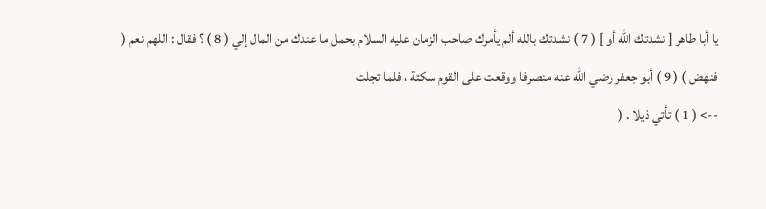يا أبا طاهر [ نشدتك الله أو ] ( 7 ) نشدتك بالله ألم يأمرك صاحب الزمان عليه السلام بحمل ما عندك من المال إلي ( 8 ) ؟ فقال : اللهم نعم ( فنهض ) ( 9 ) أبو جعفر رضي الله عنه منصرفا ووقعت على القوم سكتة ، فلما تجلت
--> ( 1 ) تأتي ذيلا . (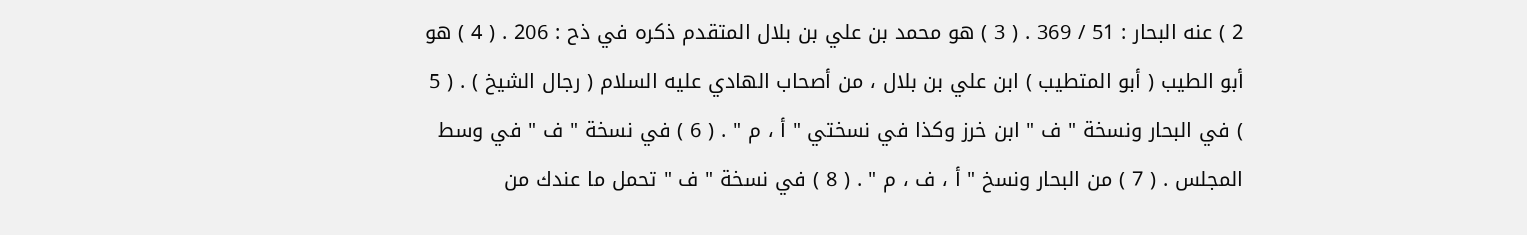2 ) عنه البحار : 51 / 369 . ( 3 ) هو محمد بن علي بن بلال المتقدم ذكره في ذح : 206 . ( 4 ) هو أبو الطيب ( أبو المتطيب ) ابن علي بن بلال ، من أصحاب الهادي عليه السلام ( رجال الشيخ ) . ( 5 ) في البحار ونسخة " ف " ابن خرز وكذا في نسختي " أ ، م " . ( 6 ) في نسخة " ف " في وسط المجلس . ( 7 ) من البحار ونسخ " أ ، ف ، م " . ( 8 ) في نسخة " ف " تحمل ما عندك من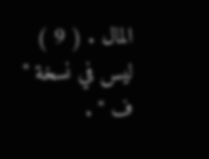المال . ( 9 ) ليس في نسخة " ف " .